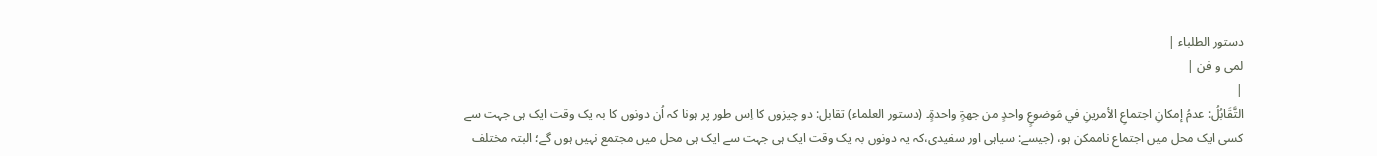دستور الطلباء |
لمی و فن |
|
التَّقَابُلُ: عدمُ إمکانِ اجتماعِ الأمرینِ في مَوضوعٍ واحدٍ من جھۃٍ واحدۃٍ۔ (دستور العلماء) تقابل: دو چیزوں کا اِس طور پر ہونا کہ اُن دونوں کا بہ یک وقت ایک ہی جہت سے کسی ایک محل میں اجتماع ناممکن ہو، (جیسے: سیاہی اور سفیدی،کہ یہ دونوں بہ یک وقت ایک ہی جہت سے ایک ہی محل میں مجتمع نہیں ہوں گے؛ البتہ مختلف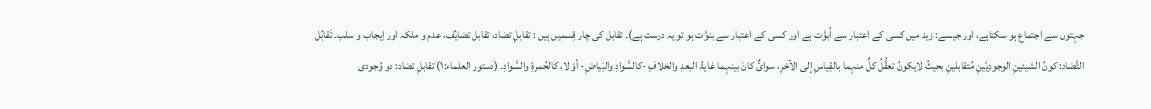جہتوں سے اجتماع ہو سکتاہے، اور جیسے: زید میں کسی کے اعتبار سے اُبوَّت ہے اور کسی کے اعتبار سے بنوَّت ہو تو یہ درست ہے)۔ تقابل کی چار قِسمیں ہیں : تقابلِ تضاد، تقابل تضایُف، عدم و ملکہ اور اِیجاب و سلب۔ تَقابُل التَّضاد: کونُ الشیئینِ الوجودِیّینِ مُتقابلینِ بحیثُ لایکونُ تعقُّلُ کلٍّ منہما بالقِیاسِ إلی الآخرِ، سوائٌ کانَ بینہما غایۃُ البعدِ والخلافِ -کالسَّوادِ والبَیاضِ- أوْ لا، کالحُمرۃِ والسَّوادِ۔ (دستور العلماء:۱) تقابلِ تضاد: دو وُجودی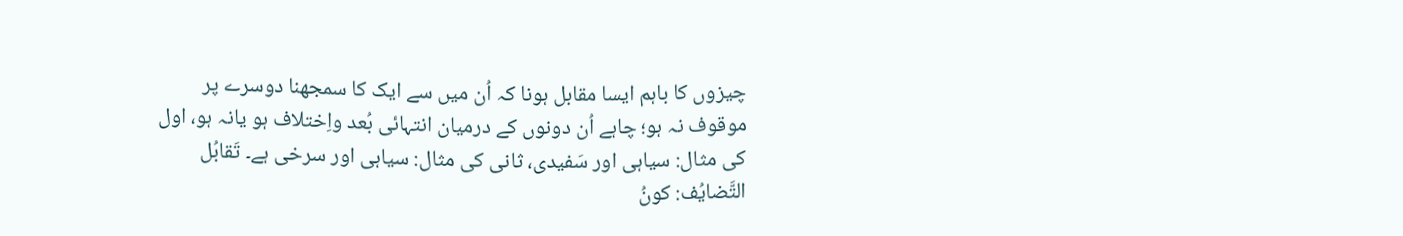چیزوں کا باہم ایسا مقابل ہونا کہ اُن میں سے ایک کا سمجھنا دوسرے پر موقوف نہ ہو؛ چاہے اُن دونوں کے درمیان انتہائی بُعد واِختلاف ہو یانہ ہو، اول کی مثال: سیاہی اور سَفیدی، ثانی کی مثال: سیاہی اور سرخی ہے۔ تَقابُل التَّضایُف: کونُ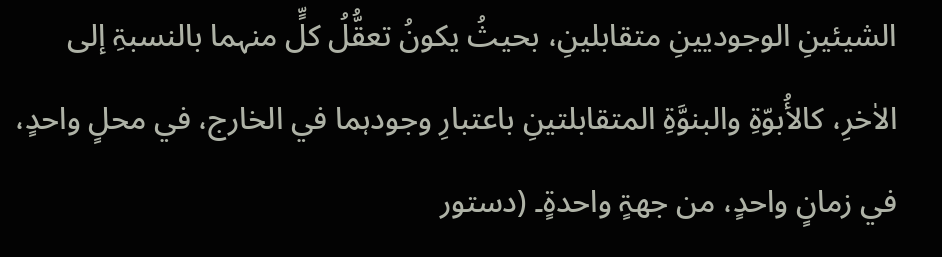الشیئینِ الوجودیینِ متقابلینِ، بحیثُ یکونُ تعقُّلُ کلٍّ منہما بالنسبۃِ إلی الاٰخرِ، کالأُبوّۃِ والبنوَّۃِ المتقابلتینِ باعتبارِ وجودہما في الخارج، في محلٍ واحدٍ، في زمانٍ واحدٍ، من جھۃٍ واحدۃٍ۔ (دستور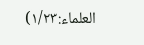العلماء:۱/۲۳)